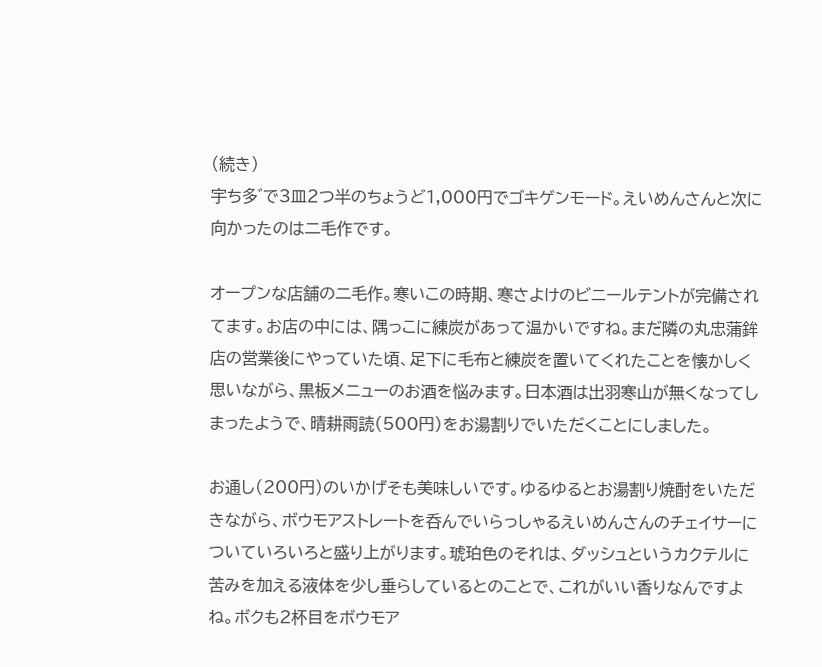(続き)
宇ち多゛で3皿2つ半のちょうど1,000円でゴキゲンモード。えいめんさんと次に向かったのは二毛作です。

オープンな店舗の二毛作。寒いこの時期、寒さよけのビニールテントが完備されてます。お店の中には、隅っこに練炭があって温かいですね。まだ隣の丸忠蒲鉾店の営業後にやっていた頃、足下に毛布と練炭を置いてくれたことを懐かしく思いながら、黒板メニューのお酒を悩みます。日本酒は出羽寒山が無くなってしまったようで、晴耕雨読(500円)をお湯割りでいただくことにしました。

お通し(200円)のいかげそも美味しいです。ゆるゆるとお湯割り焼酎をいただきながら、ボウモアストレートを呑んでいらっしゃるえいめんさんのチェイサーについていろいろと盛り上がります。琥珀色のそれは、ダッシュというカクテルに苦みを加える液体を少し垂らしているとのことで、これがいい香りなんですよね。ボクも2杯目をボウモア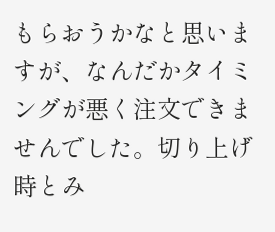もらおうかなと思いますが、なんだかタイミングが悪く注文できませんでした。切り上げ時とみ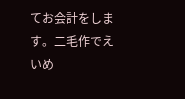てお会計をします。二毛作でえいめ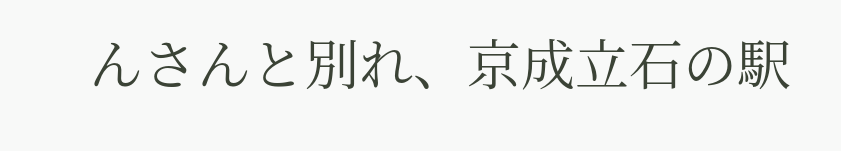んさんと別れ、京成立石の駅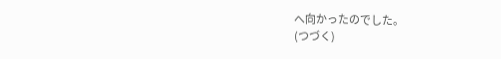へ向かったのでした。
(つづく)